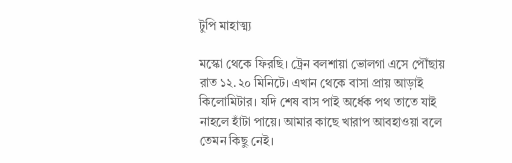টুপি মাহাত্ম্য

মস্কো থেকে ফিরছি। ট্রেন বলশায়া ভোলগা এসে পৌঁছায় রাত ১২.২০ মিনিটে। এখান থেকে বাসা প্রায় আড়াই কিলোমিটার। যদি শেষ বাস পাই অর্ধেক পথ তাতে যাই নাহলে হাঁটা পায়ে। আমার কাছে খারাপ আবহাওয়া বলে তেমন কিছু নেই।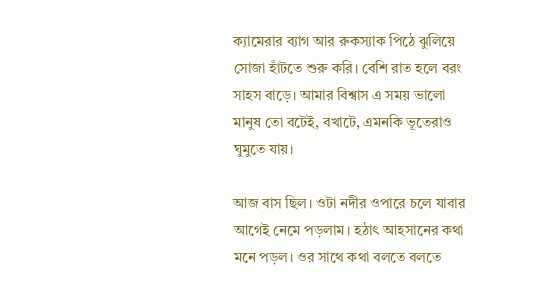ক্যামেরার ব্যাগ আর রুকস্যাক পিঠে ঝুলিয়ে সোজা হাঁটতে শুরু করি। বেশি রাত হলে বরং সাহস বাড়ে। আমার বিশ্বাস এ সময় ভালো মানুষ তো বটেই, বখাটে, এমনকি ভূতেরাও ঘুমুতে যায়।

আজ বাস ছিল। ওটা নদীর ওপারে চলে যাবার আগেই নেমে পড়লাম। হঠাৎ আহসানের কথা মনে পড়ল। ওর সাথে কথা বলতে বলতে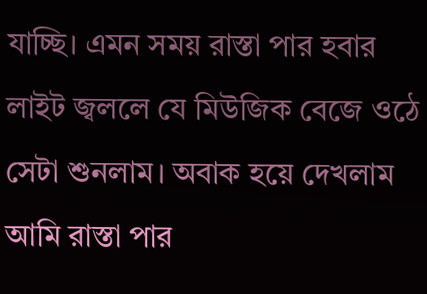যাচ্ছি। এমন সময় রাস্তা পার হবার লাইট জ্বললে যে মিউজিক বেজে ওঠে সেটা শুনলাম। অবাক হয়ে দেখলাম আমি রাস্তা পার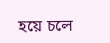হয়ে চলে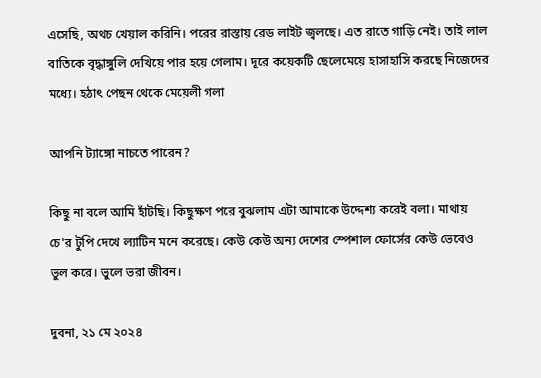এসেছি, অথচ খেয়াল করিনি। পরের রাস্তায় রেড লাইট জ্বলছে। এত রাতে গাড়ি নেই। তাই লাল বাতিকে বৃদ্ধাঙ্গুলি দেখিয়ে পার হয়ে গেলাম। দূরে কয়েকটি ছেলেমেয়ে হাসাহাসি করছে নিজেদের মধ্যে। হঠাৎ পেছন থেকে মেয়েলী গলা

আপনি ট্যাঙ্গো নাচতে পারেন?

কিছু না বলে আমি হাঁটছি। কিছুক্ষণ পরে বুঝলাম এটা আমাকে উদ্দেশ্য করেই বলা। মাথায় চে'র টুপি দেখে ল্যাটিন মনে করেছে। কেউ কেউ অন্য দেশের স্পেশাল ফোর্সের কেউ ভেবেও ভুল করে। ভুলে ভরা জীবন।

দুবনা, ২১ মে ২০২৪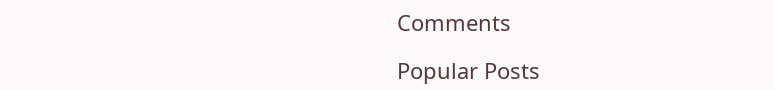Comments

Popular Posts